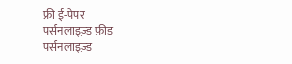फ्री ई-पेपर
पर्सनलाइज़्ड फ़ीड
पर्सनलाइज़्ड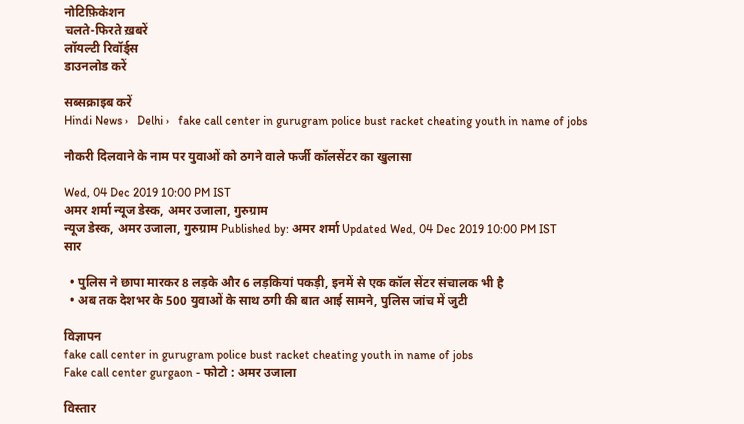नोटिफ़िकेशन
चलते-फिरते ख़बरें
लॉयल्टी रिवॉर्ड्स
डाउनलोड करें

सब्सक्राइब करें
Hindi News ›   Delhi ›   fake call center in gurugram police bust racket cheating youth in name of jobs

नौकरी दिलवाने के नाम पर युवाओं को ठगने वाले फर्जी कॉलसेंटर का खुलासा

Wed, 04 Dec 2019 10:00 PM IST
अमर शर्मा न्यूज डेस्क, अमर उजाला, गुरुग्राम
न्यूज डेस्क, अमर उजाला, गुरुग्राम Published by: अमर शर्मा Updated Wed, 04 Dec 2019 10:00 PM IST
सार

  • पुलिस ने छापा मारकर 8 लड़के और 6 लड़कियां पकड़ी, इनमें से एक कॉल सेंटर संचालक भी है
  • अब तक देशभर के 500 युवाओं के साथ ठगी की बात आई सामने, पुलिस जांच में जुटी

विज्ञापन
fake call center in gurugram police bust racket cheating youth in name of jobs
Fake call center gurgaon - फोटो : अमर उजाला

विस्तार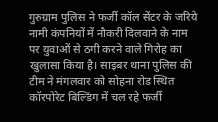गुरुग्राम पुलिस ने फर्जी कॉल सेंटर के जरिये नामी कंपनियों में नौकरी दिलवाने के नाम पर युवाओं से ठगी करने वाले गिरोह का खुलासा किया है। साइबर थाना पुलिस की टीम ने मंगलवार को सोहना रोड स्थित कॉरपोरेट बिल्डिंग में चल रहे फर्जी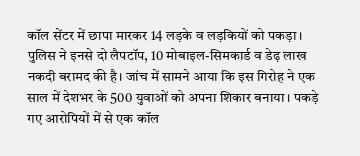कॉल सेंटर में छापा मारकर 14 लड़के व लड़कियों को पकड़ा। पुलिस ने इनसे दो लैपटॉप, 10 मोबाइल-सिमकार्ड व डेढ़ लाख नकदी बरामद की है। जांच में सामने आया कि इस गिरोह ने एक साल में देशभर के 500 युवाओं को अपना शिकार बनाया। पकड़े गए आरोपियों में से एक कॉल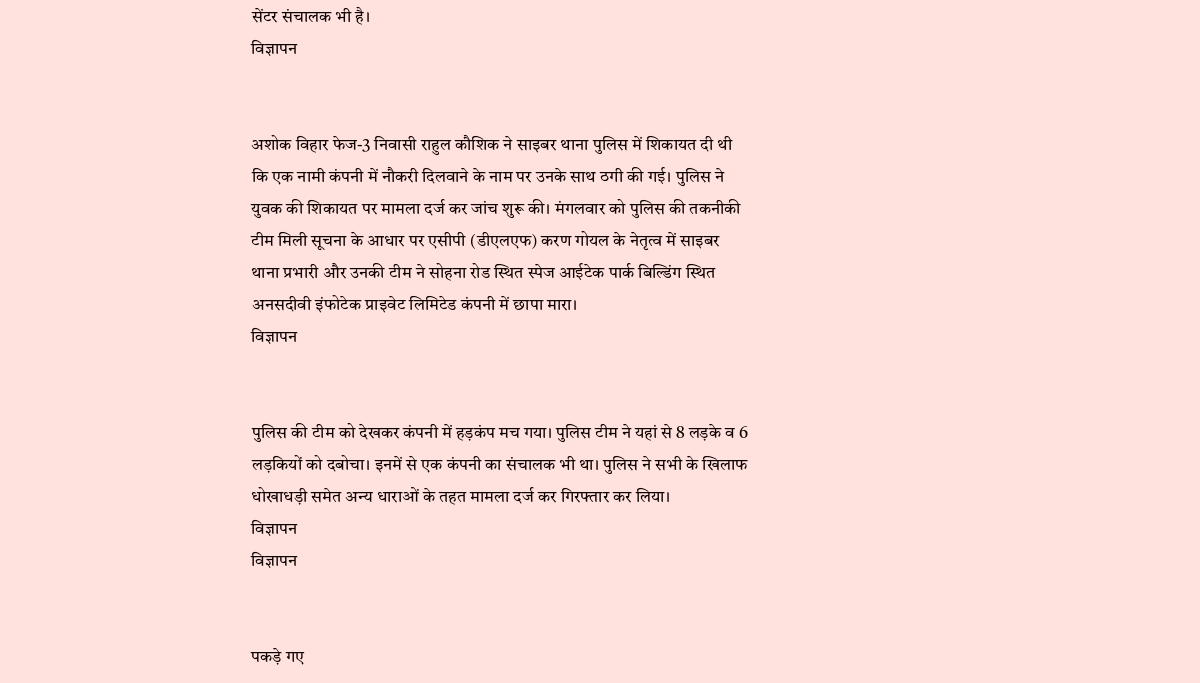सेंटर संचालक भी है।
विज्ञापन


अशोक विहार फेज-3 निवासी राहुल कौशिक ने साइबर थाना पुलिस में शिकायत दी थी कि एक नामी कंपनी में नौकरी दिलवाने के नाम पर उनके साथ ठगी की गई। पुलिस ने युवक की शिकायत पर मामला दर्ज कर जांच शुरू की। मंगलवार को पुलिस की तकनीकी टीम मिली सूचना के आधार पर एसीपी (डीएलएफ) करण गोयल के नेतृत्व में साइबर थाना प्रभारी और उनकी टीम ने सोहना रोड स्थित स्पेज आईटेक पार्क बिल्डिंग स्थित अनसदीवी इंफोटेक प्राइवेट लिमिटेड कंपनी में छापा मारा।
विज्ञापन


पुलिस की टीम को देखकर कंपनी में हड़कंप मच गया। पुलिस टीम ने यहां से 8 लड़के व 6 लड़कियों को दबोचा। इनमें से एक कंपनी का संचालक भी था। पुलिस ने सभी के खिलाफ धोखाधड़ी समेत अन्य धाराओं के तहत मामला दर्ज कर गिरफ्तार कर लिया।
विज्ञापन
विज्ञापन


पकड़े गए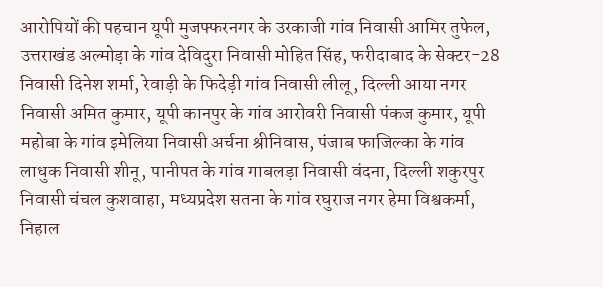आरोपियों की पहचान यूपी मुजफ्फरनगर के उरकाजी गांव निवासी आमिर तुफेल, उत्तराखंड अल्मोड़ा के गांव देविदुरा निवासी मोहित सिंह, फरीदाबाद के सेक्टर-28 निवासी दिनेश शर्मा, रेवाड़ी के फिदेड़ी गांव निवासी लीलू, दिल्ली आया नगर निवासी अमित कुमार, यूपी कानपुर के गांव आरोवरी निवासी पंकज कुमार, यूपी महोबा के गांव इमेलिया निवासी अर्चना श्रीनिवास, पंजाब फाजिल्का के गांव लाधुक निवासी शीनू, पानीपत के गांव गाबलड़ा निवासी वंदना, दिल्ली शकुरपुर निवासी चंचल कुशवाहा, मध्यप्रदेश सतना के गांव रघुराज नगर हेमा विश्वकर्मा, निहाल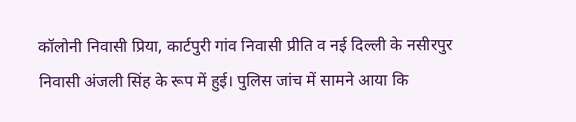कॉलोनी निवासी प्रिया, कार्टपुरी गांव निवासी प्रीति व नई दिल्ली के नसीरपुर निवासी अंजली सिंह के रूप में हुई। पुलिस जांच में सामने आया कि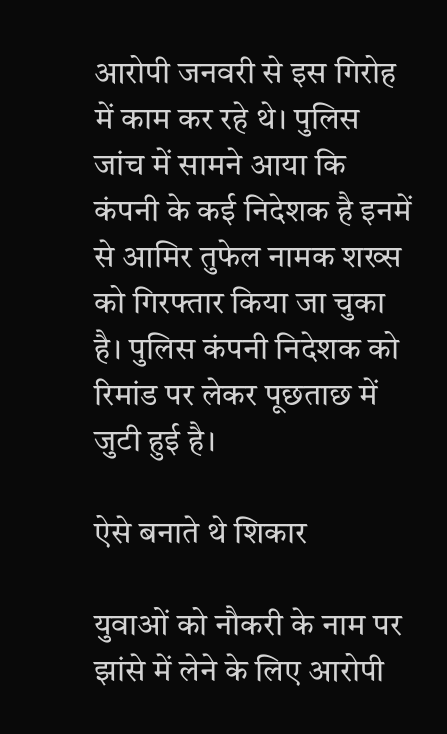आरोपी जनवरी से इस गिरोह में काम कर रहे थे। पुलिस जांच में सामने आया कि कंपनी के कई निदेशक है इनमें से आमिर तुफेल नामक शख्स को गिरफ्तार किया जा चुका है। पुलिस कंपनी निदेशक को रिमांड पर लेकर पूछताछ में जुटी हुई है।

ऐसे बनाते थे शिकार

युवाओं को नौकरी के नाम पर झांसे में लेने के लिए आरोपी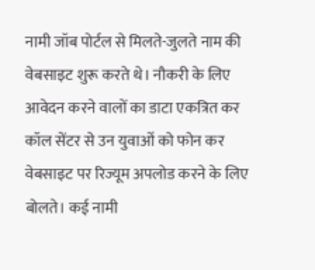नामी जॉब पोर्टल से मिलते-जुलते नाम की वेबसाइट शुरू करते थे। नौकरी के लिए आवेदन करने वालों का डाटा एकत्रित कर कॉल सेंटर से उन युवाओं को फोन कर वेबसाइट पर रिज्यूम अपलोड करने के लिए बोलते। कई नामी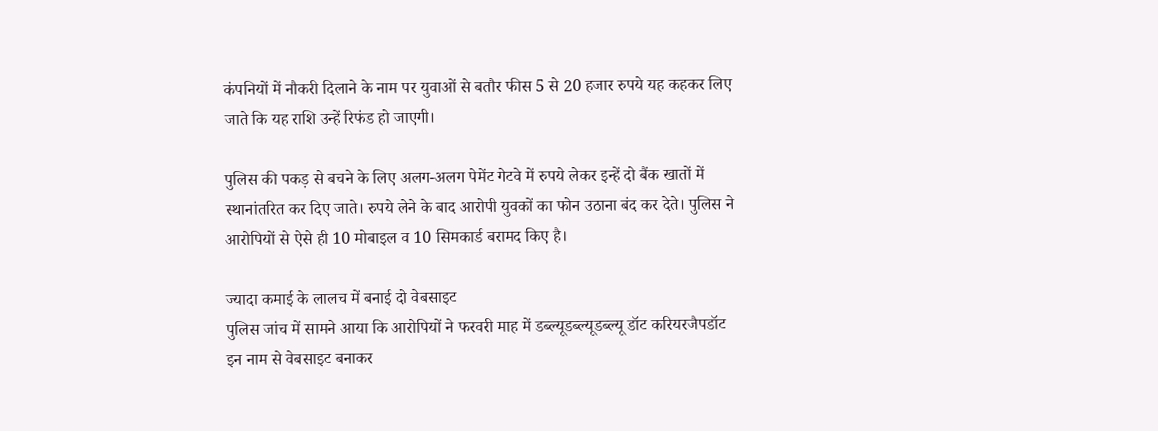कंपनियों में नौकरी दिलाने के नाम पर युवाओं से बतौर फीस 5 से 20 हजार रुपये यह कहकर लिए जाते कि यह राशि उन्हें रिफंड हो जाएगी।

पुलिस की पकड़ से बचने के लिए अलग-अलग पेमेंट गेटवे में रुपये लेकर इन्हें दो बैंक खातों में स्थानांतरित कर दिए जाते। रुपये लेने के बाद आरोपी युवकों का फोन उठाना बंद कर देते। पुलिस ने आरोपियों से ऐसे ही 10 मोबाइल व 10 सिमकार्ड बरामद किए है।

ज्यादा कमाई के लालच में बनाई दो वेबसाइट
पुलिस जांच में सामने आया कि आरोपियों ने फरवरी माह में डब्ल्यूडब्ल्यूडब्ल्यू डॉट करियरजैपडॉट इन नाम से वेबसाइट बनाकर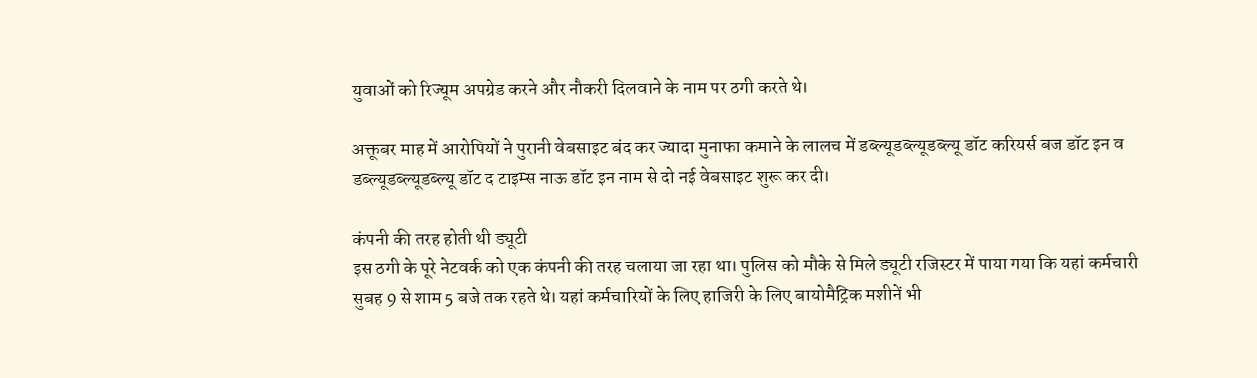युवाओं को रिज्यूम अपग्रेड करने और नौकरी दिलवाने के नाम पर ठगी करते थे।

अक्तूबर माह में आरोपियों ने पुरानी वेबसाइट बंद कर ज्यादा मुनाफा कमाने के लालच में डब्ल्यूडब्ल्यूडब्ल्यू डॉट करियर्स बज डॉट इन व डब्ल्यूडब्ल्यूडब्ल्यू डॉट द टाइम्स नाऊ डॉट इन नाम से दो नई वेबसाइट शुरू कर दी।

कंपनी की तरह होती थी ड्यूटी
इस ठगी के पूरे नेटवर्क को एक कंपनी की तरह चलाया जा रहा था। पुलिस को मौके से मिले ड्यूटी रजिस्टर में पाया गया कि यहां कर्मचारी सुबह 9 से शाम 5 बजे तक रहते थे। यहां कर्मचारियों के लिए हाजिरी के लिए बायोमैट्रिक मशीनें भी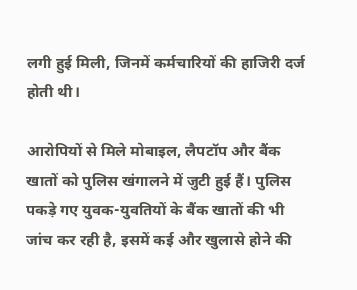लगी हुई मिली, जिनमें कर्मचारियों की हाजिरी दर्ज होती थी।

आरोपियों से मिले मोबाइल, लैपटॉप और बैंक खातों को पुलिस खंगालने में जुटी हुई हैं। पुलिस पकड़े गए युवक-युवतियों के बैंक खातों की भी जांच कर रही है, इसमें कई और खुलासे होने की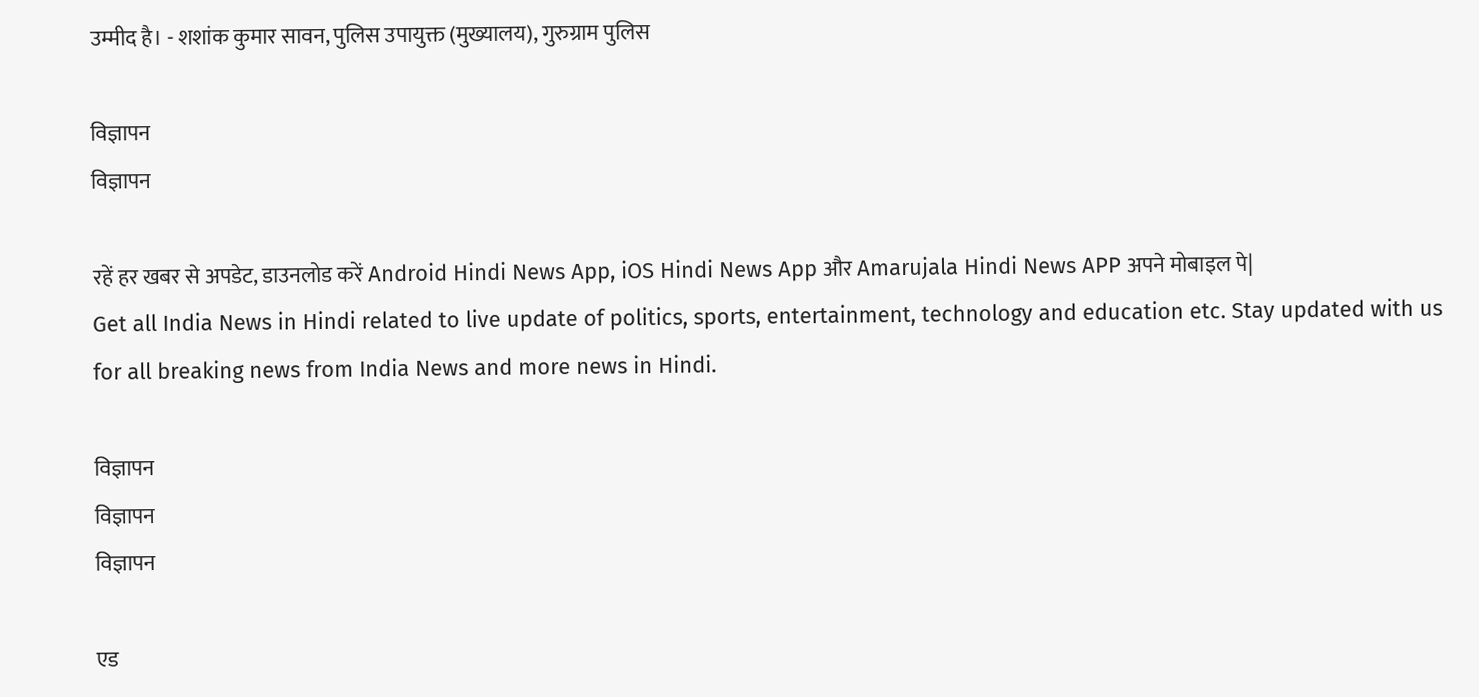उम्मीद है। - शशांक कुमार सावन, पुलिस उपायुक्त (मुख्यालय), गुरुग्राम पुलिस

विज्ञापन
विज्ञापन

रहें हर खबर से अपडेट, डाउनलोड करें Android Hindi News App, iOS Hindi News App और Amarujala Hindi News APP अपने मोबाइल पे|
Get all India News in Hindi related to live update of politics, sports, entertainment, technology and education etc. Stay updated with us for all breaking news from India News and more news in Hindi.

विज्ञापन
विज्ञापन
विज्ञापन

एड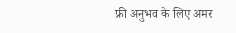फ्री अनुभव के लिए अमर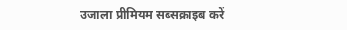उजाला प्रीमियम सब्सक्राइब करें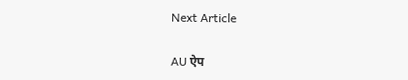Next Article

AU ऐप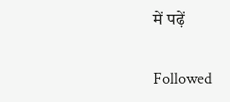में पढ़ें

Followed